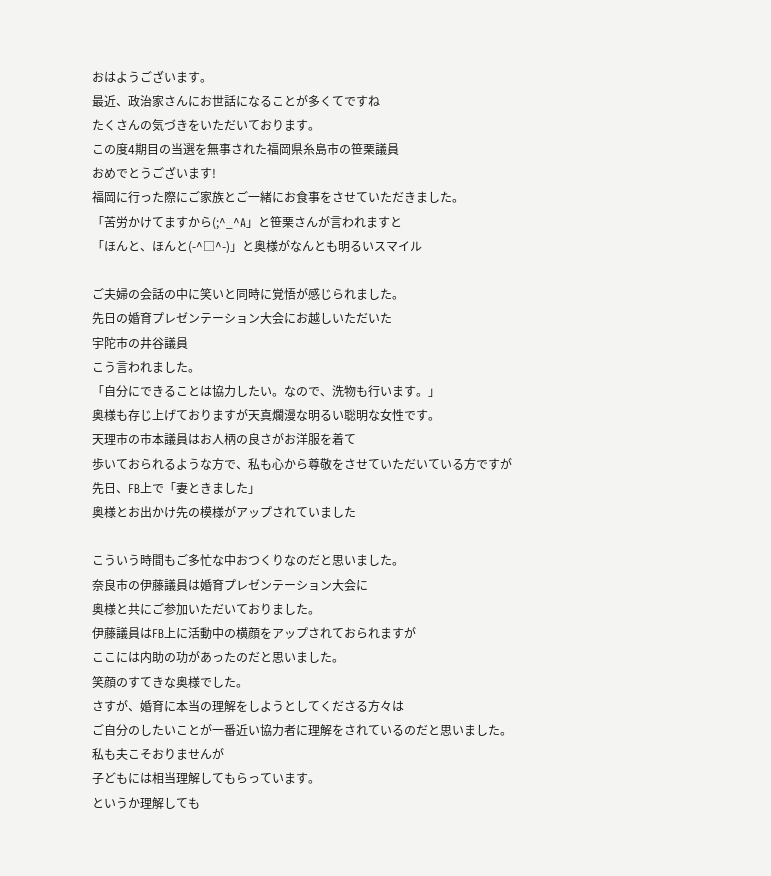おはようございます。
最近、政治家さんにお世話になることが多くてですね
たくさんの気づきをいただいております。
この度4期目の当選を無事された福岡県糸島市の笹栗議員
おめでとうございます!
福岡に行った際にご家族とご一緒にお食事をさせていただきました。
「苦労かけてますから(;^_^A」と笹栗さんが言われますと
「ほんと、ほんと(-^□^-)」と奥様がなんとも明るいスマイル

ご夫婦の会話の中に笑いと同時に覚悟が感じられました。
先日の婚育プレゼンテーション大会にお越しいただいた
宇陀市の井谷議員
こう言われました。
「自分にできることは協力したい。なので、洗物も行います。」
奥様も存じ上げておりますが天真爛漫な明るい聡明な女性です。
天理市の市本議員はお人柄の良さがお洋服を着て
歩いておられるような方で、私も心から尊敬をさせていただいている方ですが
先日、FB上で「妻ときました」
奥様とお出かけ先の模様がアップされていました

こういう時間もご多忙な中おつくりなのだと思いました。
奈良市の伊藤議員は婚育プレゼンテーション大会に
奥様と共にご参加いただいておりました。
伊藤議員はFB上に活動中の横顔をアップされておられますが
ここには内助の功があったのだと思いました。
笑顔のすてきな奥様でした。
さすが、婚育に本当の理解をしようとしてくださる方々は
ご自分のしたいことが一番近い協力者に理解をされているのだと思いました。
私も夫こそおりませんが
子どもには相当理解してもらっています。
というか理解しても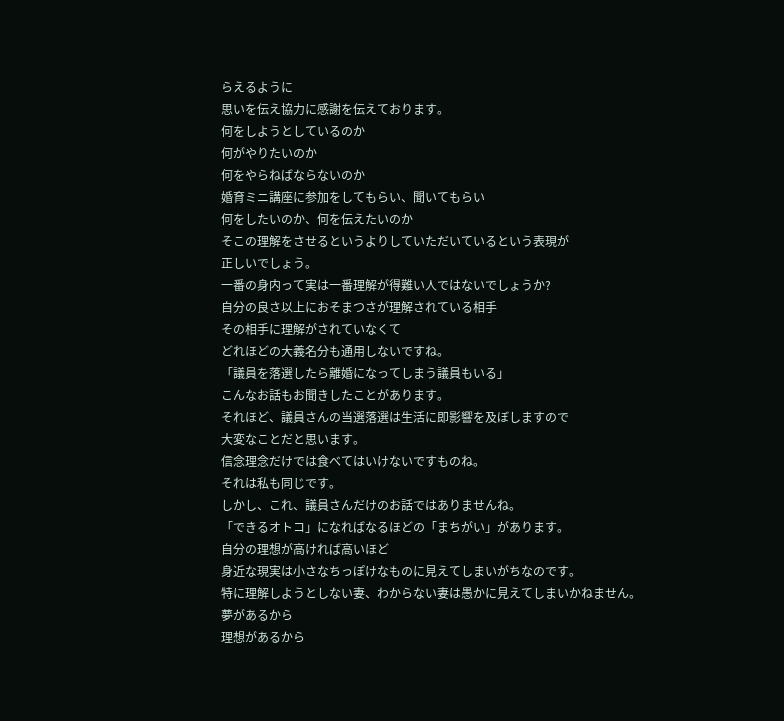らえるように
思いを伝え協力に感謝を伝えております。
何をしようとしているのか
何がやりたいのか
何をやらねばならないのか
婚育ミニ講座に参加をしてもらい、聞いてもらい
何をしたいのか、何を伝えたいのか
そこの理解をさせるというよりしていただいているという表現が
正しいでしょう。
一番の身内って実は一番理解が得難い人ではないでしょうか?
自分の良さ以上におそまつさが理解されている相手
その相手に理解がされていなくて
どれほどの大義名分も通用しないですね。
「議員を落選したら離婚になってしまう議員もいる」
こんなお話もお聞きしたことがあります。
それほど、議員さんの当選落選は生活に即影響を及ぼしますので
大変なことだと思います。
信念理念だけでは食べてはいけないですものね。
それは私も同じです。
しかし、これ、議員さんだけのお話ではありませんね。
「できるオトコ」になればなるほどの「まちがい」があります。
自分の理想が高ければ高いほど
身近な現実は小さなちっぽけなものに見えてしまいがちなのです。
特に理解しようとしない妻、わからない妻は愚かに見えてしまいかねません。
夢があるから
理想があるから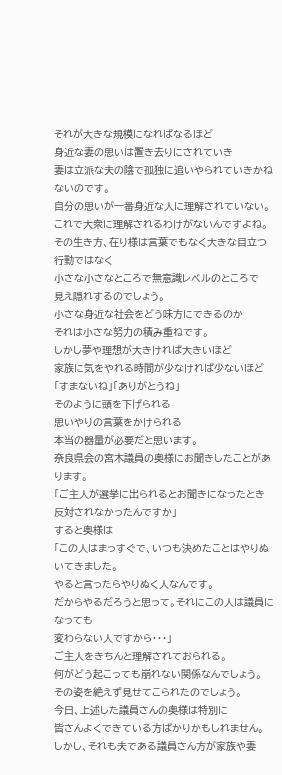それが大きな規模になればなるほど
身近な妻の思いは置き去りにされていき
妻は立派な夫の陰で孤独に追いやられていきかねないのです。
自分の思いが一番身近な人に理解されていない。
これで大衆に理解されるわけがないんですよね。
その生き方、在り様は言葉でもなく大きな目立つ行動ではなく
小さな小さなところで無意識レベルのところで
見え隠れするのでしょう。
小さな身近な社会をどう味方にできるのか
それは小さな努力の積み重ねです。
しかし夢や理想が大きければ大きいほど
家族に気をやれる時間が少なければ少ないほど
「すまないね」「ありがとうね」
そのように頭を下げられる
思いやりの言葉をかけられる
本当の器量が必要だと思います。
奈良県会の宮木議員の奥様にお聞きしたことがあります。
「ご主人が選挙に出られるとお聞きになったとき
反対されなかったんですか」
すると奥様は
「この人はまっすぐで、いつも決めたことはやりぬいてきました。
やると言ったらやりぬく人なんです。
だからやるだろうと思って。それにこの人は議員になっても
変わらない人ですから・・・」
ご主人をきちんと理解されておられる。
何がどう起こっても崩れない関係なんでしょう。
その姿を絶えず見せてこられたのでしょう。
今日、上述した議員さんの奥様は特別に
皆さんよくできている方ばかりかもしれません。
しかし、それも夫である議員さん方が家族や妻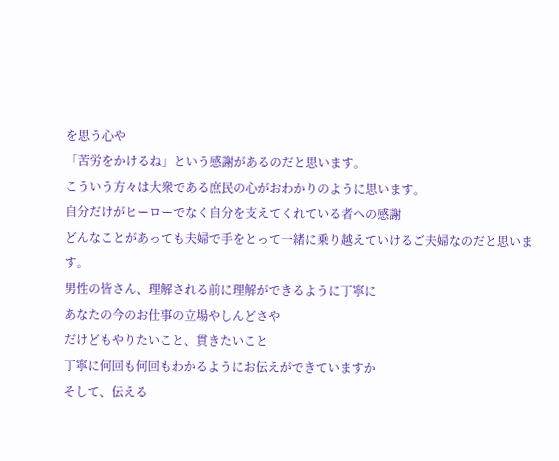を思う心や
「苦労をかけるね」という感謝があるのだと思います。
こういう方々は大衆である庶民の心がおわかりのように思います。
自分だけがヒーローでなく自分を支えてくれている者への感謝
どんなことがあっても夫婦で手をとって一緒に乗り越えていけるご夫婦なのだと思います。
男性の皆さん、理解される前に理解ができるように丁寧に
あなたの今のお仕事の立場やしんどさや
だけどもやりたいこと、貫きたいこと
丁寧に何回も何回もわかるようにお伝えができていますか
そして、伝える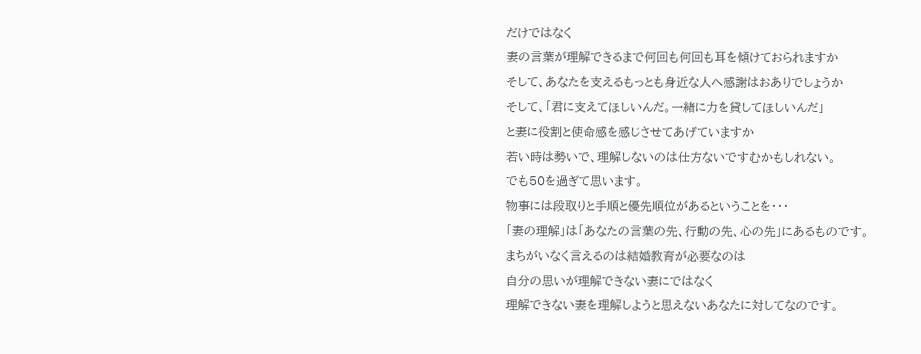だけではなく
妻の言葉が理解できるまで何回も何回も耳を傾けておられますか
そして、あなたを支えるもっとも身近な人へ感謝はおありでしょうか
そして、「君に支えてほしいんだ。一緒に力を貸してほしいんだ」
と妻に役割と使命感を感じさせてあげていますか
若い時は勢いで、理解しないのは仕方ないですむかもしれない。
でも50を過ぎて思います。
物事には段取りと手順と優先順位があるということを・・・
「妻の理解」は「あなたの言葉の先、行動の先、心の先」にあるものです。
まちがいなく言えるのは結婚教育が必要なのは
自分の思いが理解できない妻にではなく
理解できない妻を理解しようと思えないあなたに対してなのです。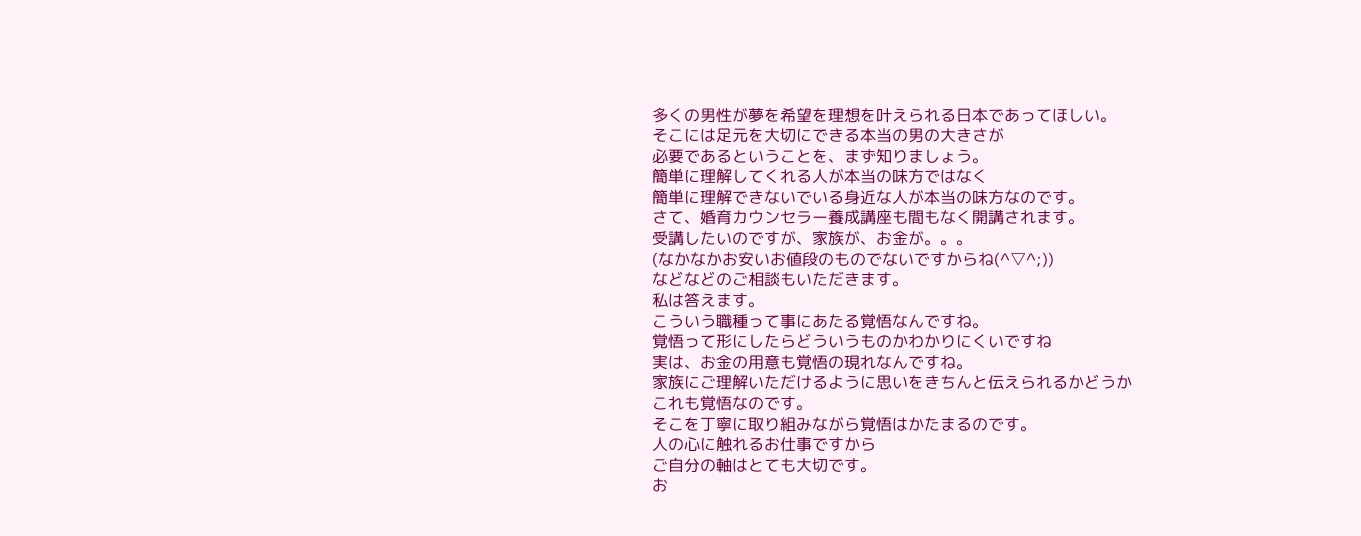多くの男性が夢を希望を理想を叶えられる日本であってほしい。
そこには足元を大切にできる本当の男の大きさが
必要であるということを、まず知りましょう。
簡単に理解してくれる人が本当の味方ではなく
簡単に理解できないでいる身近な人が本当の味方なのです。
さて、婚育カウンセラー養成講座も間もなく開講されます。
受講したいのですが、家族が、お金が。。。
(なかなかお安いお値段のものでないですからね(^▽^;))
などなどのご相談もいただきます。
私は答えます。
こういう職種って事にあたる覚悟なんですね。
覚悟って形にしたらどういうものかわかりにくいですね
実は、お金の用意も覚悟の現れなんですね。
家族にご理解いただけるように思いをきちんと伝えられるかどうか
これも覚悟なのです。
そこを丁寧に取り組みながら覚悟はかたまるのです。
人の心に触れるお仕事ですから
ご自分の軸はとても大切です。
お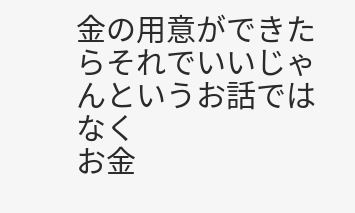金の用意ができたらそれでいいじゃんというお話ではなく
お金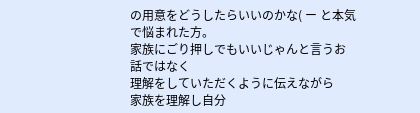の用意をどうしたらいいのかな( ー と本気で悩まれた方。
家族にごり押しでもいいじゃんと言うお話ではなく
理解をしていただくように伝えながら
家族を理解し自分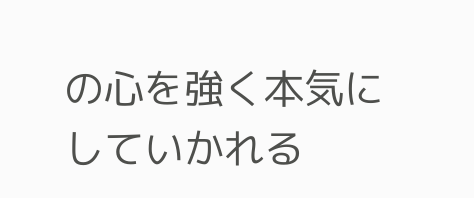の心を強く本気にしていかれる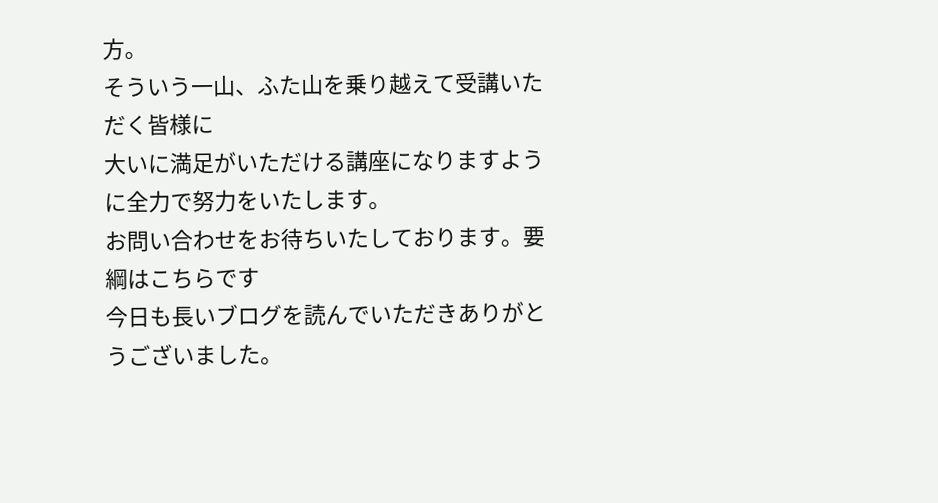方。
そういう一山、ふた山を乗り越えて受講いただく皆様に
大いに満足がいただける講座になりますように全力で努力をいたします。
お問い合わせをお待ちいたしております。要綱はこちらです
今日も長いブログを読んでいただきありがとうございました。